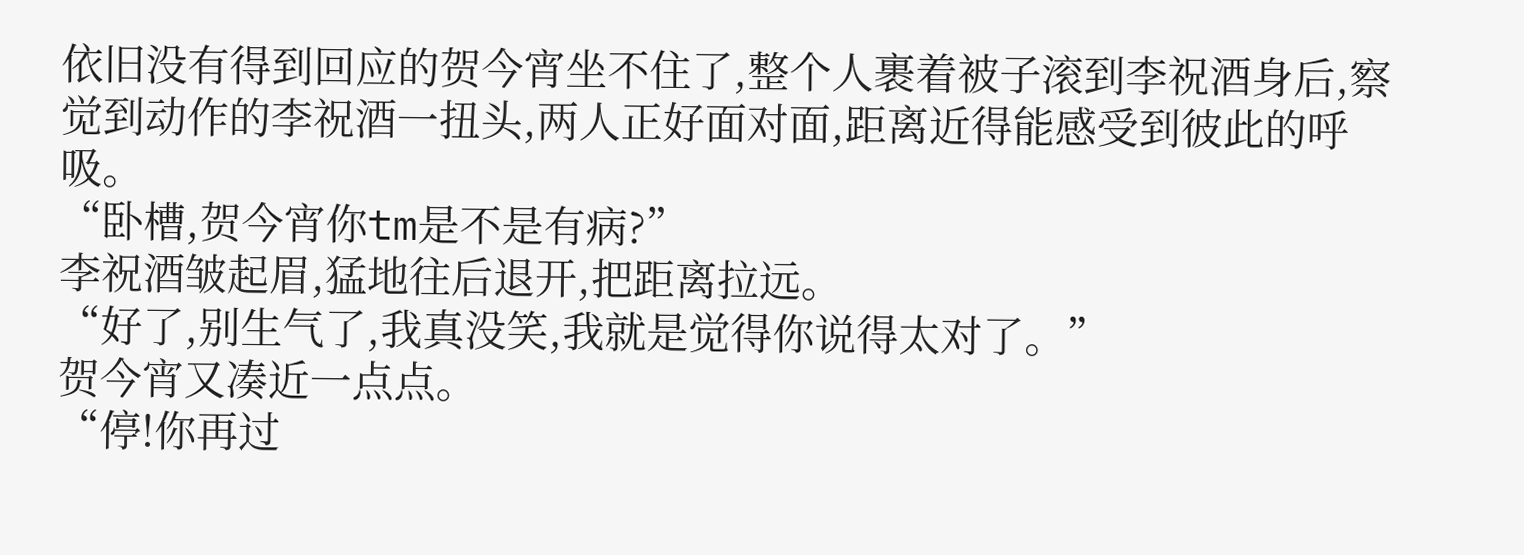依旧没有得到回应的贺今宵坐不住了,整个人裹着被子滚到李祝酒身后,察觉到动作的李祝酒一扭头,两人正好面对面,距离近得能感受到彼此的呼吸。
“卧槽,贺今宵你tm是不是有病?”
李祝酒皱起眉,猛地往后退开,把距离拉远。
“好了,别生气了,我真没笑,我就是觉得你说得太对了。”
贺今宵又凑近一点点。
“停!你再过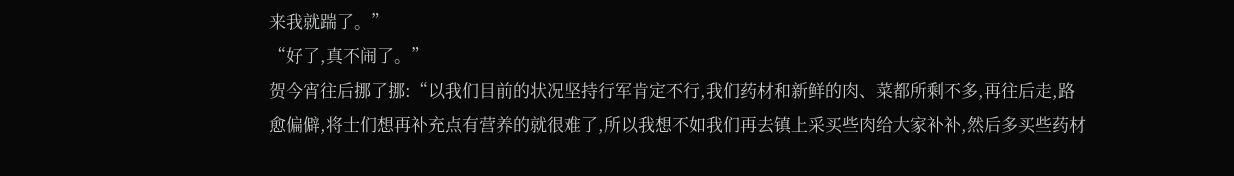来我就踹了。”
“好了,真不闹了。”
贺今宵往后挪了挪:“以我们目前的状况坚持行军肯定不行,我们药材和新鲜的肉、菜都所剩不多,再往后走,路愈偏僻,将士们想再补充点有营养的就很难了,所以我想不如我们再去镇上采买些肉给大家补补,然后多买些药材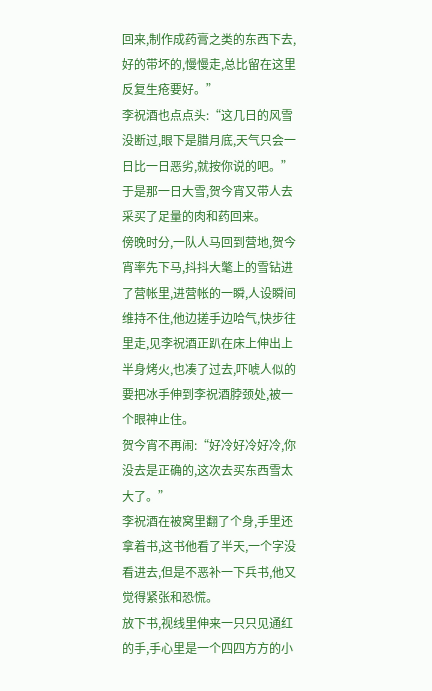回来,制作成药膏之类的东西下去,好的带坏的,慢慢走,总比留在这里反复生疮要好。”
李祝酒也点点头:“这几日的风雪没断过,眼下是腊月底,天气只会一日比一日恶劣,就按你说的吧。”
于是那一日大雪,贺今宵又带人去采买了足量的肉和药回来。
傍晚时分,一队人马回到营地,贺今宵率先下马,抖抖大氅上的雪钻进了营帐里,进营帐的一瞬,人设瞬间维持不住,他边搓手边哈气,快步往里走,见李祝酒正趴在床上伸出上半身烤火,也凑了过去,吓唬人似的要把冰手伸到李祝酒脖颈处,被一个眼神止住。
贺今宵不再闹:“好冷好冷好冷,你没去是正确的,这次去买东西雪太大了。”
李祝酒在被窝里翻了个身,手里还拿着书,这书他看了半天,一个字没看进去,但是不恶补一下兵书,他又觉得紧张和恐慌。
放下书,视线里伸来一只只见通红的手,手心里是一个四四方方的小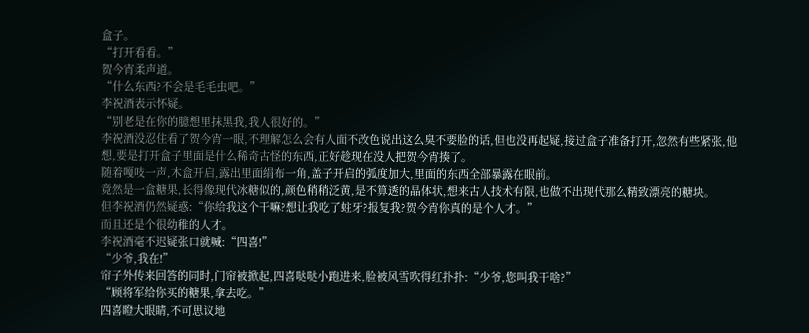盒子。
“打开看看。”
贺今宵柔声道。
“什么东西?不会是毛毛虫吧。”
李祝酒表示怀疑。
“别老是在你的臆想里抹黑我,我人很好的。”
李祝酒没忍住看了贺今宵一眼,不理解怎么会有人面不改色说出这么臭不要脸的话,但也没再起疑,接过盒子准备打开,忽然有些紧张,他想,要是打开盒子里面是什么稀奇古怪的东西,正好趁现在没人把贺今宵揍了。
随着嘎吱一声,木盒开启,露出里面绢布一角,盖子开启的弧度加大,里面的东西全部暴露在眼前。
竟然是一盒糖果,长得像现代冰糖似的,颜色稍稍泛黄,是不算透的晶体状,想来古人技术有限,也做不出现代那么精致漂亮的糖块。
但李祝酒仍然疑惑:“你给我这个干嘛?想让我吃了蛀牙?报复我?贺今宵你真的是个人才。”
而且还是个很幼稚的人才。
李祝酒毫不迟疑张口就喊:“四喜!”
“少爷,我在!”
帘子外传来回答的同时,门帘被掀起,四喜哒哒小跑进来,脸被风雪吹得红扑扑:“少爷,您叫我干啥?”
“顾将军给你买的糖果,拿去吃。”
四喜瞪大眼睛,不可思议地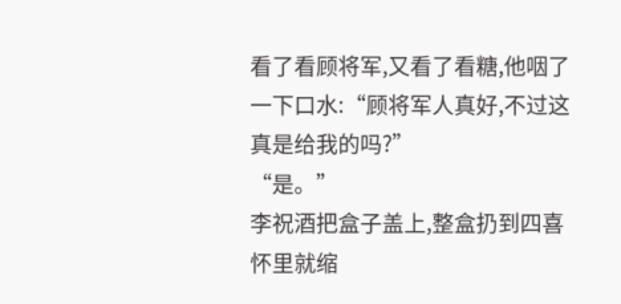看了看顾将军,又看了看糖,他咽了一下口水:“顾将军人真好,不过这真是给我的吗?”
“是。”
李祝酒把盒子盖上,整盒扔到四喜怀里就缩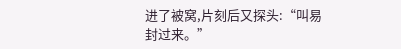进了被窝,片刻后又探头:“叫易封过来。”